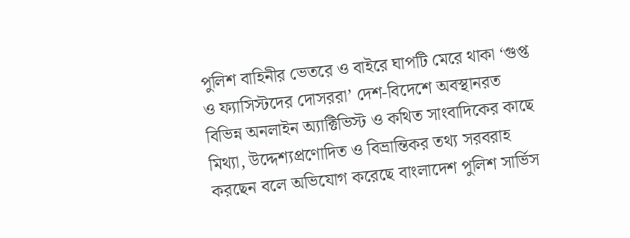পুলিশ বাহিনীর ভেতরে ও বাইরে ঘাপটি মেরে থাকা ‘গুপ্ত ও ফ্যাসিস্টদের দোসররা’ দেশ-বিদেশে অবস্থানরত বিভিন্ন অনলাইন অ্যাক্টিভিস্ট ও কথিত সাংবাদিকের কাছে মিথ্যা, উদ্দেশ্যপ্রণোদিত ও বিভ্রান্তিকর তথ্য সরবরাহ করছেন বলে অভিযোগ করেছে বাংলাদেশ পুলিশ সার্ভিস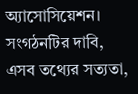অ্যাসোসিয়েশন।
সংগঠনটির দাবি, এসব তথ্যের সত্যতা,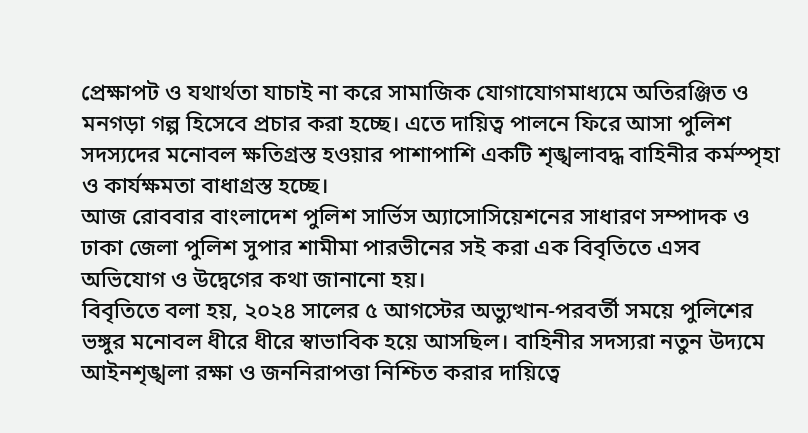প্রেক্ষাপট ও যথার্থতা যাচাই না করে সামাজিক যোগাযোগমাধ্যমে অতিরঞ্জিত ও মনগড়া গল্প হিসেবে প্রচার করা হচ্ছে। এতে দায়িত্ব পালনে ফিরে আসা পুলিশ সদস্যদের মনোবল ক্ষতিগ্রস্ত হওয়ার পাশাপাশি একটি শৃঙ্খলাবদ্ধ বাহিনীর কর্মস্পৃহা ও কার্যক্ষমতা বাধাগ্রস্ত হচ্ছে।
আজ রোববার বাংলাদেশ পুলিশ সার্ভিস অ্যাসোসিয়েশনের সাধারণ সম্পাদক ও ঢাকা জেলা পুলিশ সুপার শামীমা পারভীনের সই করা এক বিবৃতিতে এসব অভিযোগ ও উদ্বেগের কথা জানানো হয়।
বিবৃতিতে বলা হয়, ২০২৪ সালের ৫ আগস্টের অভ্যুত্থান-পরবর্তী সময়ে পুলিশের ভঙ্গুর মনোবল ধীরে ধীরে স্বাভাবিক হয়ে আসছিল। বাহিনীর সদস্যরা নতুন উদ্যমে আইনশৃঙ্খলা রক্ষা ও জননিরাপত্তা নিশ্চিত করার দায়িত্বে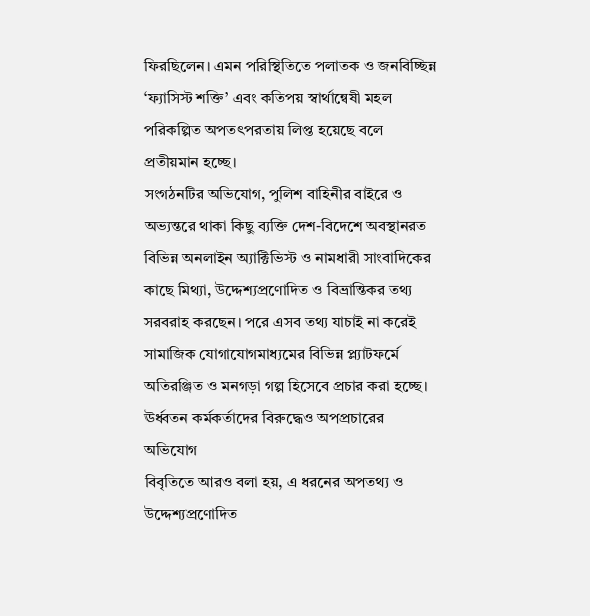ফিরছিলেন। এমন পরিস্থিতিতে পলাতক ও জনবিচ্ছিন্ন ‘ফ্যাসিস্ট শক্তি’ এবং কতিপয় স্বার্থান্বেষী মহল পরিকল্পিত অপতৎপরতায় লিপ্ত হয়েছে বলে প্রতীয়মান হচ্ছে।
সংগঠনটির অভিযোগ, পুলিশ বাহিনীর বাইরে ও অভ্যন্তরে থাকা কিছু ব্যক্তি দেশ-বিদেশে অবস্থানরত বিভিন্ন অনলাইন অ্যাক্টিভিস্ট ও নামধারী সাংবাদিকের কাছে মিথ্যা, উদ্দেশ্যপ্রণোদিত ও বিভ্রান্তিকর তথ্য সরবরাহ করছেন। পরে এসব তথ্য যাচাই না করেই সামাজিক যোগাযোগমাধ্যমের বিভিন্ন প্ল্যাটফর্মে অতিরঞ্জিত ও মনগড়া গল্প হিসেবে প্রচার করা হচ্ছে।
ঊর্ধ্বতন কর্মকর্তাদের বিরুদ্ধেও অপপ্রচারের অভিযোগ
বিবৃতিতে আরও বলা হয়, এ ধরনের অপতথ্য ও উদ্দেশ্যপ্রণোদিত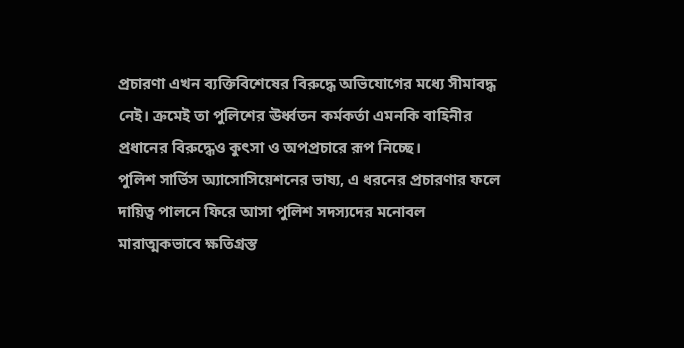প্রচারণা এখন ব্যক্তিবিশেষের বিরুদ্ধে অভিযোগের মধ্যে সীমাবদ্ধ নেই। ক্রমেই তা পুলিশের ঊর্ধ্বতন কর্মকর্তা এমনকি বাহিনীর প্রধানের বিরুদ্ধেও কুৎসা ও অপপ্রচারে রূপ নিচ্ছে।
পুলিশ সার্ভিস অ্যাসোসিয়েশনের ভাষ্য, এ ধরনের প্রচারণার ফলে দায়িত্ব পালনে ফিরে আসা পুলিশ সদস্যদের মনোবল মারাত্মকভাবে ক্ষতিগ্রস্ত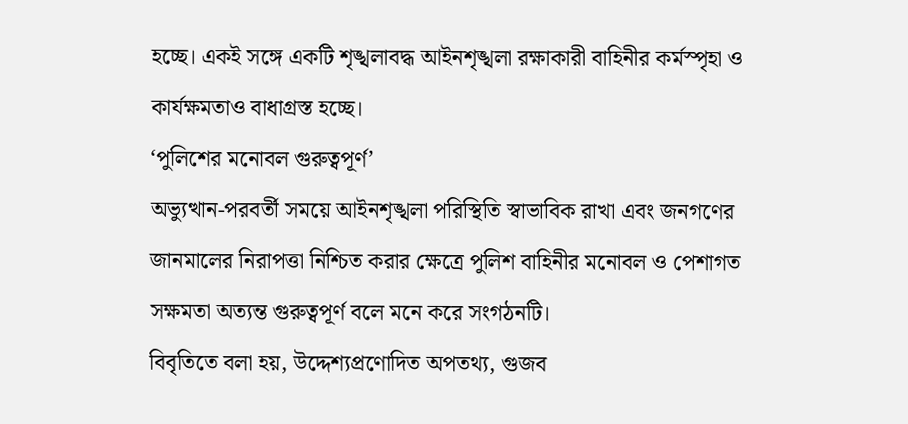হচ্ছে। একই সঙ্গে একটি শৃঙ্খলাবদ্ধ আইনশৃঙ্খলা রক্ষাকারী বাহিনীর কর্মস্পৃহা ও কার্যক্ষমতাও বাধাগ্রস্ত হচ্ছে।
‘পুলিশের মনোবল গুরুত্বপূর্ণ’
অভ্যুত্থান-পরবর্তী সময়ে আইনশৃঙ্খলা পরিস্থিতি স্বাভাবিক রাখা এবং জনগণের জানমালের নিরাপত্তা নিশ্চিত করার ক্ষেত্রে পুলিশ বাহিনীর মনোবল ও পেশাগত সক্ষমতা অত্যন্ত গুরুত্বপূর্ণ বলে মনে করে সংগঠনটি।
বিবৃতিতে বলা হয়, উদ্দেশ্যপ্রণোদিত অপতথ্য, গুজব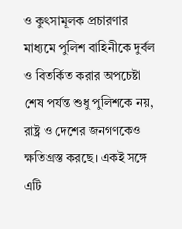ও কুৎসামূলক প্রচারণার মাধ্যমে পুলিশ বাহিনীকে দুর্বল ও বিতর্কিত করার অপচেষ্টা শেষ পর্যন্ত শুধু পুলিশকে নয়, রাষ্ট্র ও দেশের জনগণকেও ক্ষতিগ্রস্ত করছে। একই সঙ্গে এটি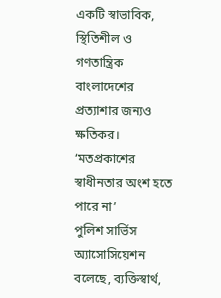একটি স্বাভাবিক, স্থিতিশীল ও গণতান্ত্রিক বাংলাদেশের প্রত্যাশার জন্যও ক্ষতিকর।
‘মতপ্রকাশের স্বাধীনতার অংশ হতে পারে না’
পুলিশ সার্ভিস অ্যাসোসিয়েশন বলেছে, ব্যক্তিস্বার্থ,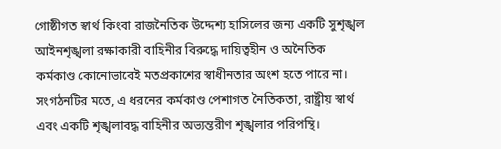গোষ্ঠীগত স্বার্থ কিংবা রাজনৈতিক উদ্দেশ্য হাসিলের জন্য একটি সুশৃঙ্খল আইনশৃঙ্খলা রক্ষাকারী বাহিনীর বিরুদ্ধে দায়িত্বহীন ও অনৈতিক কর্মকাণ্ড কোনোভাবেই মতপ্রকাশের স্বাধীনতার অংশ হতে পারে না।
সংগঠনটির মতে, এ ধরনের কর্মকাণ্ড পেশাগত নৈতিকতা, রাষ্ট্রীয় স্বার্থ এবং একটি শৃঙ্খলাবদ্ধ বাহিনীর অভ্যন্তরীণ শৃঙ্খলার পরিপন্থি।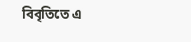বিবৃতিতে এ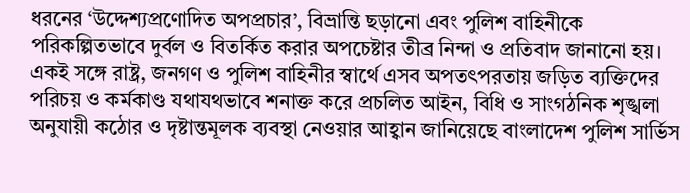ধরনের ‘উদ্দেশ্যপ্রণোদিত অপপ্রচার’, বিভ্রান্তি ছড়ানো এবং পুলিশ বাহিনীকে পরিকল্পিতভাবে দুর্বল ও বিতর্কিত করার অপচেষ্টার তীব্র নিন্দা ও প্রতিবাদ জানানো হয়।
একই সঙ্গে রাষ্ট্র, জনগণ ও পুলিশ বাহিনীর স্বার্থে এসব অপতৎপরতায় জড়িত ব্যক্তিদের পরিচয় ও কর্মকাণ্ড যথাযথভাবে শনাক্ত করে প্রচলিত আইন, বিধি ও সাংগঠনিক শৃঙ্খলা অনুযায়ী কঠোর ও দৃষ্টান্তমূলক ব্যবস্থা নেওয়ার আহ্বান জানিয়েছে বাংলাদেশ পুলিশ সার্ভিস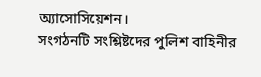অ্যাসোসিয়েশন।
সংগঠনটি সংশ্লিষ্টদের পুলিশ বাহিনীর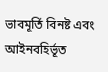ভাবমূর্তি বিনষ্ট এবং আইনবহির্ভূত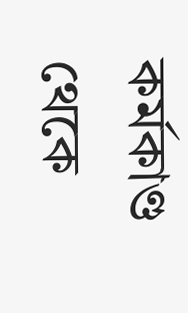কর্মকাণ্ড থেকে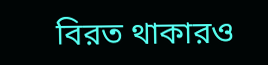বিরত থাকারও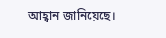আহ্বান জানিয়েছে।